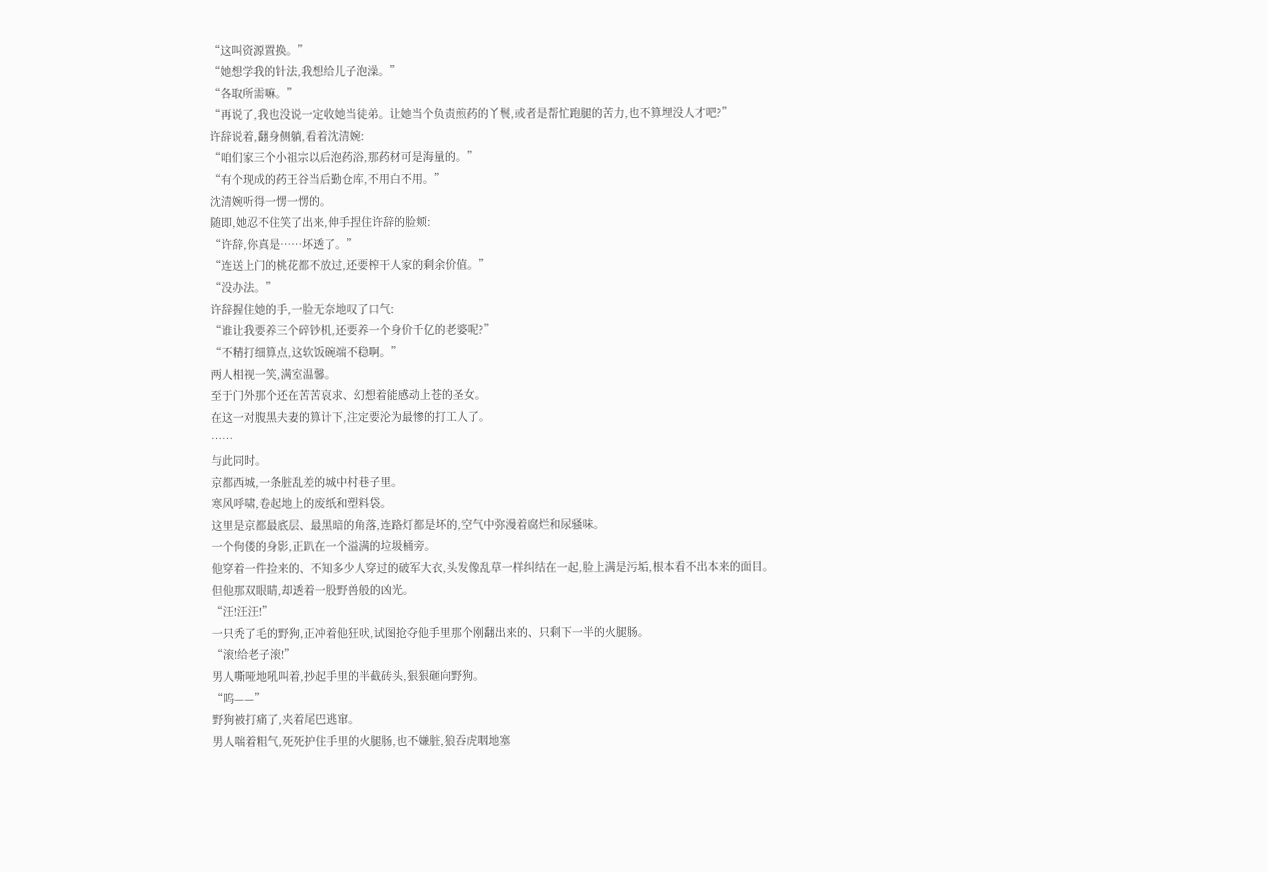“这叫资源置换。”
“她想学我的针法,我想给儿子泡澡。”
“各取所需嘛。”
“再说了,我也没说一定收她当徒弟。让她当个负责煎药的丫鬟,或者是帮忙跑腿的苦力,也不算埋没人才吧?”
许辞说着,翻身侧躺,看着沈清婉:
“咱们家三个小祖宗以后泡药浴,那药材可是海量的。”
“有个现成的药王谷当后勤仓库,不用白不用。”
沈清婉听得一愣一愣的。
随即,她忍不住笑了出来,伸手捏住许辞的脸颊:
“许辞,你真是……坏透了。”
“连送上门的桃花都不放过,还要榨干人家的剩余价值。”
“没办法。”
许辞握住她的手,一脸无奈地叹了口气:
“谁让我要养三个碎钞机,还要养一个身价千亿的老婆呢?”
“不精打细算点,这软饭碗端不稳啊。”
两人相视一笑,满室温馨。
至于门外那个还在苦苦哀求、幻想着能感动上苍的圣女。
在这一对腹黑夫妻的算计下,注定要沦为最惨的打工人了。
……
与此同时。
京都西城,一条脏乱差的城中村巷子里。
寒风呼啸,卷起地上的废纸和塑料袋。
这里是京都最底层、最黑暗的角落,连路灯都是坏的,空气中弥漫着腐烂和尿骚味。
一个佝偻的身影,正趴在一个溢满的垃圾桶旁。
他穿着一件捡来的、不知多少人穿过的破军大衣,头发像乱草一样纠结在一起,脸上满是污垢,根本看不出本来的面目。
但他那双眼睛,却透着一股野兽般的凶光。
“汪!汪汪!”
一只秃了毛的野狗,正冲着他狂吠,试图抢夺他手里那个刚翻出来的、只剩下一半的火腿肠。
“滚!给老子滚!”
男人嘶哑地吼叫着,抄起手里的半截砖头,狠狠砸向野狗。
“呜——”
野狗被打痛了,夹着尾巴逃窜。
男人喘着粗气,死死护住手里的火腿肠,也不嫌脏,狼吞虎咽地塞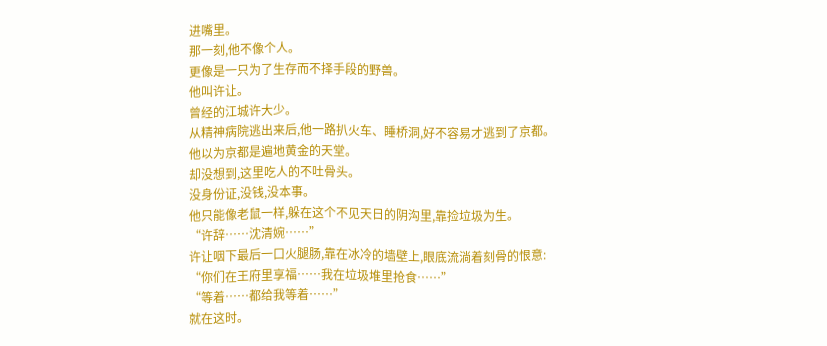进嘴里。
那一刻,他不像个人。
更像是一只为了生存而不择手段的野兽。
他叫许让。
曾经的江城许大少。
从精神病院逃出来后,他一路扒火车、睡桥洞,好不容易才逃到了京都。
他以为京都是遍地黄金的天堂。
却没想到,这里吃人的不吐骨头。
没身份证,没钱,没本事。
他只能像老鼠一样,躲在这个不见天日的阴沟里,靠捡垃圾为生。
“许辞……沈清婉……”
许让咽下最后一口火腿肠,靠在冰冷的墙壁上,眼底流淌着刻骨的恨意:
“你们在王府里享福……我在垃圾堆里抢食……”
“等着……都给我等着……”
就在这时。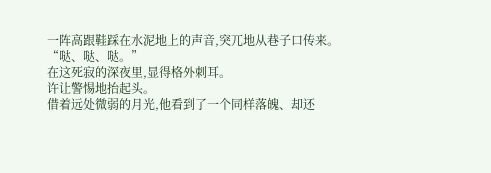一阵高跟鞋踩在水泥地上的声音,突兀地从巷子口传来。
“哒、哒、哒。”
在这死寂的深夜里,显得格外刺耳。
许让警惕地抬起头。
借着远处微弱的月光,他看到了一个同样落魄、却还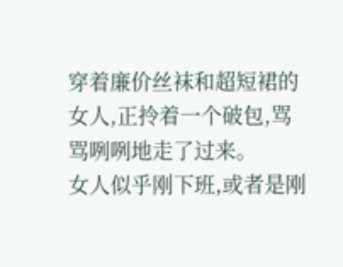穿着廉价丝袜和超短裙的女人,正拎着一个破包,骂骂咧咧地走了过来。
女人似乎刚下班,或者是刚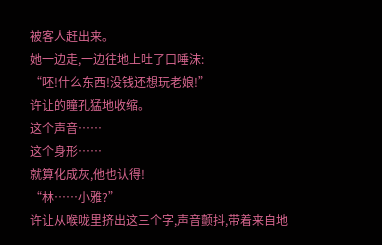被客人赶出来。
她一边走,一边往地上吐了口唾沫:
“呸!什么东西!没钱还想玩老娘!”
许让的瞳孔猛地收缩。
这个声音……
这个身形……
就算化成灰,他也认得!
“林……小雅?”
许让从喉咙里挤出这三个字,声音颤抖,带着来自地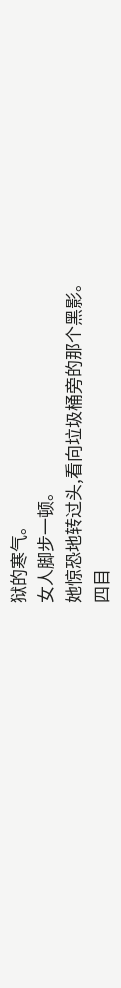狱的寒气。
女人脚步一顿。
她惊恐地转过头,看向垃圾桶旁的那个黑影。
四目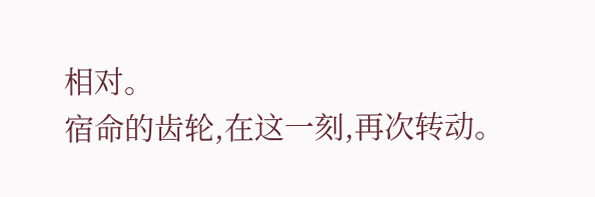相对。
宿命的齿轮,在这一刻,再次转动。